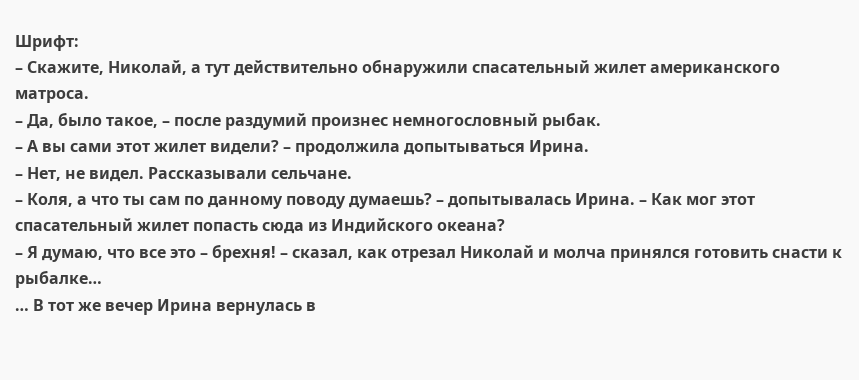Шрифт:
– Скажите, Николай, а тут действительно обнаружили спасательный жилет американского матроса.
– Да, было такое, – после раздумий произнес немногословный рыбак.
– А вы сами этот жилет видели? – продолжила допытываться Ирина.
– Нет, не видел. Рассказывали сельчане.
– Коля, а что ты сам по данному поводу думаешь? – допытывалась Ирина. – Как мог этот спасательный жилет попасть сюда из Индийского океана?
– Я думаю, что все это – брехня! – сказал, как отрезал Николай и молча принялся готовить снасти к рыбалке…
… В тот же вечер Ирина вернулась в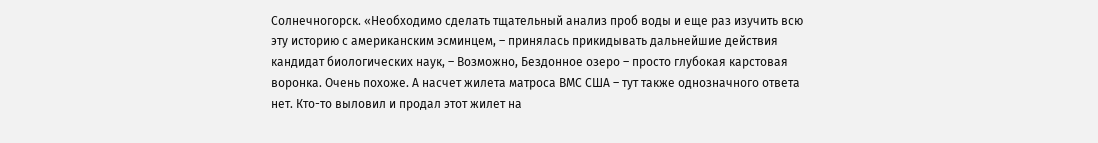Солнечногорск. «Необходимо сделать тщательный анализ проб воды и еще раз изучить всю эту историю с американским эсминцем, – принялась прикидывать дальнейшие действия кандидат биологических наук, – Возможно, Бездонное озеро – просто глубокая карстовая воронка. Очень похоже. А насчет жилета матроса ВМС США – тут также однозначного ответа нет. Кто-то выловил и продал этот жилет на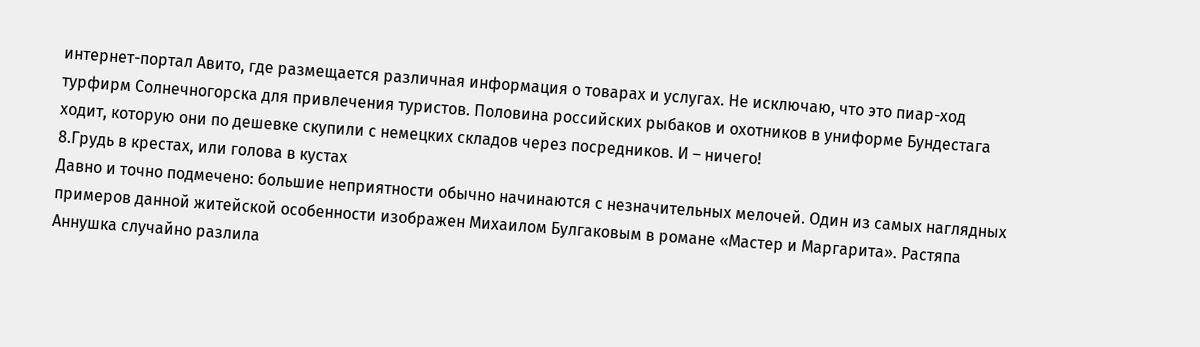интернет-портал Авито, где размещается различная информация о товарах и услугах. Не исключаю, что это пиар-ход турфирм Солнечногорска для привлечения туристов. Половина российских рыбаков и охотников в униформе Бундестага ходит, которую они по дешевке скупили с немецких складов через посредников. И – ничего!
8.Грудь в крестах, или голова в кустах
Давно и точно подмечено: большие неприятности обычно начинаются с незначительных мелочей. Один из самых наглядных примеров данной житейской особенности изображен Михаилом Булгаковым в романе «Мастер и Маргарита». Растяпа Аннушка случайно разлила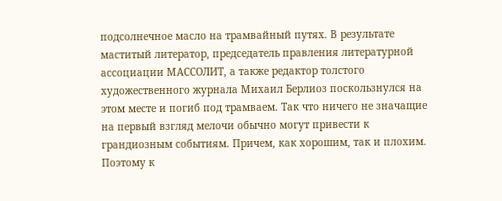подсолнечное масло на трамвайный путях. В результате маститый литератор, председатель правления литературной ассоциации МАССОЛИТ, а также редактор толстого художественного журнала Михаил Берлиоз поскользнулся на этом месте и погиб под трамваем. Так что ничего не значащие на первый взгляд мелочи обычно могут привести к грандиозным событиям. Причем, как хорошим, так и плохим. Поэтому к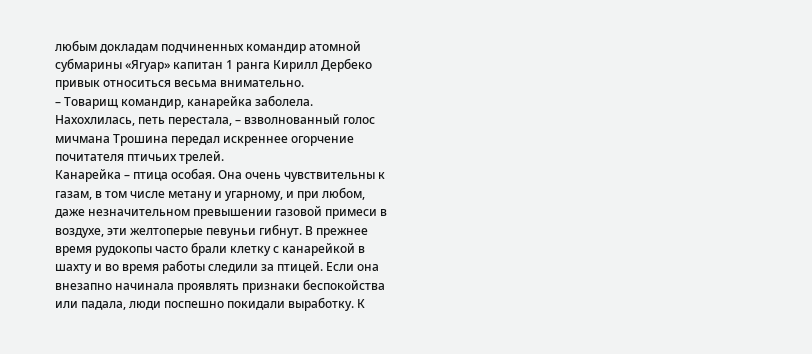любым докладам подчиненных командир атомной субмарины «Ягуар» капитан 1 ранга Кирилл Дербеко привык относиться весьма внимательно.
– Товарищ командир, канарейка заболела. Нахохлилась, петь перестала, – взволнованный голос мичмана Трошина передал искреннее огорчение почитателя птичьих трелей.
Канарейка – птица особая. Она очень чувствительны к газам, в том числе метану и угарному, и при любом, даже незначительном превышении газовой примеси в воздухе, эти желтоперые певуньи гибнут. В прежнее время рудокопы часто брали клетку с канарейкой в шахту и во время работы следили за птицей. Если она внезапно начинала проявлять признаки беспокойства или падала, люди поспешно покидали выработку. К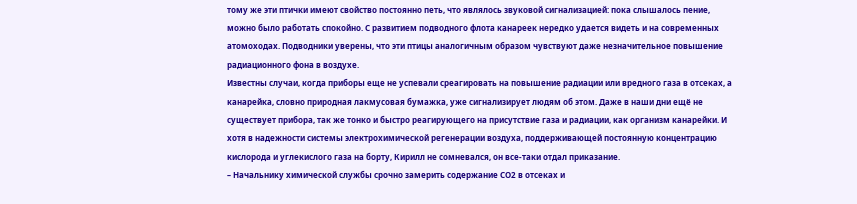тому же эти птички имеют свойство постоянно петь, что являлось звуковой сигнализацией: пока слышалось пение, можно было работать спокойно. С развитием подводного флота канареек нередко удается видеть и на современных атомоходах. Подводники уверены, что эти птицы аналогичным образом чувствуют даже незначительное повышение радиационного фона в воздухе.
Известны случаи, когда приборы еще не успевали среагировать на повышение радиации или вредного газа в отсеках, а канарейка, словно природная лакмусовая бумажка, уже сигнализирует людям об этом. Даже в наши дни ещё не существует прибора, так же тонко и быстро реагирующего на присутствие газа и радиации, как организм канарейки. И хотя в надежности системы электрохимической регенерации воздуха, поддерживающей постоянную концентрацию кислорода и углекислого газа на борту, Кирилл не сомневался, он все-таки отдал приказание.
– Начальнику химической службы срочно замерить содержание СО2 в отсеках и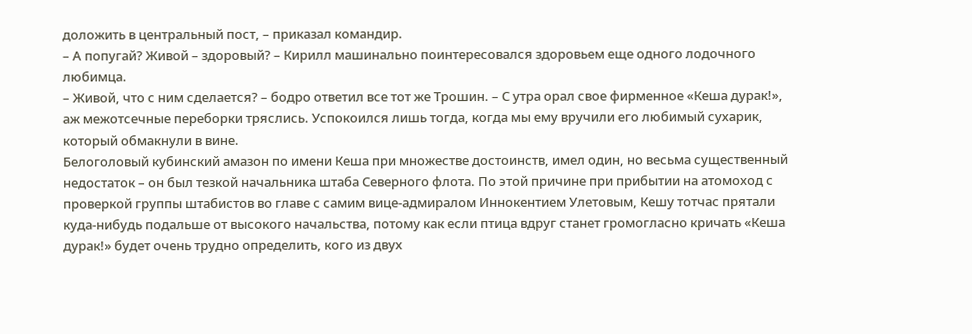доложить в центральный пост, – приказал командир.
– А попугай? Живой – здоровый? – Кирилл машинально поинтересовался здоровьем еще одного лодочного любимца.
– Живой, что с ним сделается? – бодро ответил все тот же Трошин. – С утра орал свое фирменное «Кеша дурак!», аж межотсечные переборки тряслись. Успокоился лишь тогда, когда мы ему вручили его любимый сухарик, который обмакнули в вине.
Белоголовый кубинский амазон по имени Кеша при множестве достоинств, имел один, но весьма существенный недостаток – он был тезкой начальника штаба Северного флота. По этой причине при прибытии на атомоход с проверкой группы штабистов во главе с самим вице-адмиралом Иннокентием Улетовым, Кешу тотчас прятали куда-нибудь подальше от высокого начальства, потому как если птица вдруг станет громогласно кричать «Кеша дурак!» будет очень трудно определить, кого из двух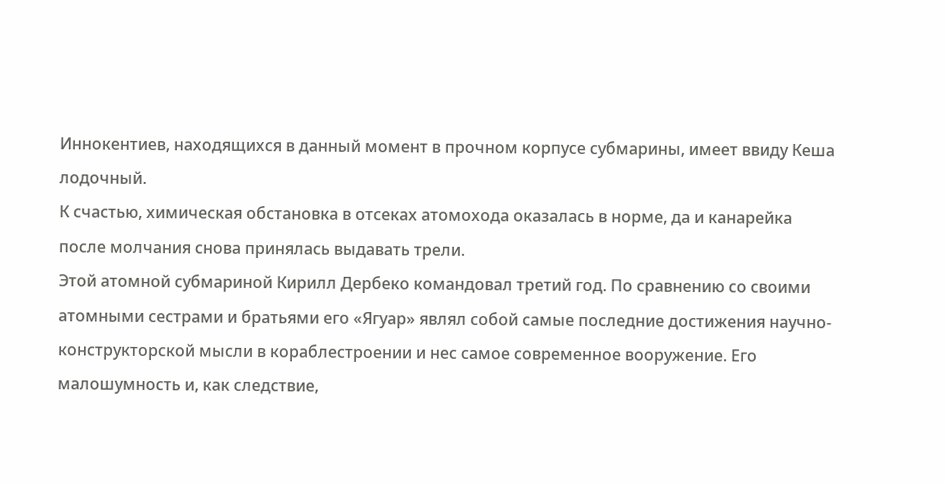Иннокентиев, находящихся в данный момент в прочном корпусе субмарины, имеет ввиду Кеша лодочный.
К счастью, химическая обстановка в отсеках атомохода оказалась в норме, да и канарейка после молчания снова принялась выдавать трели.
Этой атомной субмариной Кирилл Дербеко командовал третий год. По сравнению со своими атомными сестрами и братьями его «Ягуар» являл собой самые последние достижения научно-конструкторской мысли в кораблестроении и нес самое современное вооружение. Его малошумность и, как следствие,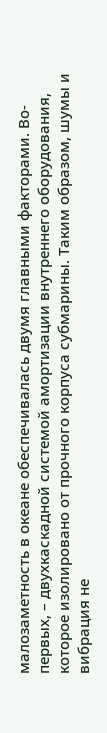малозаметность в океане обеспечивалась двумя главными факторами. Во-первых, – двухкаскадной системой амортизации внутреннего оборудования, которое изолировано от прочного корпуса субмарины. Таким образом, шумы и вибрация не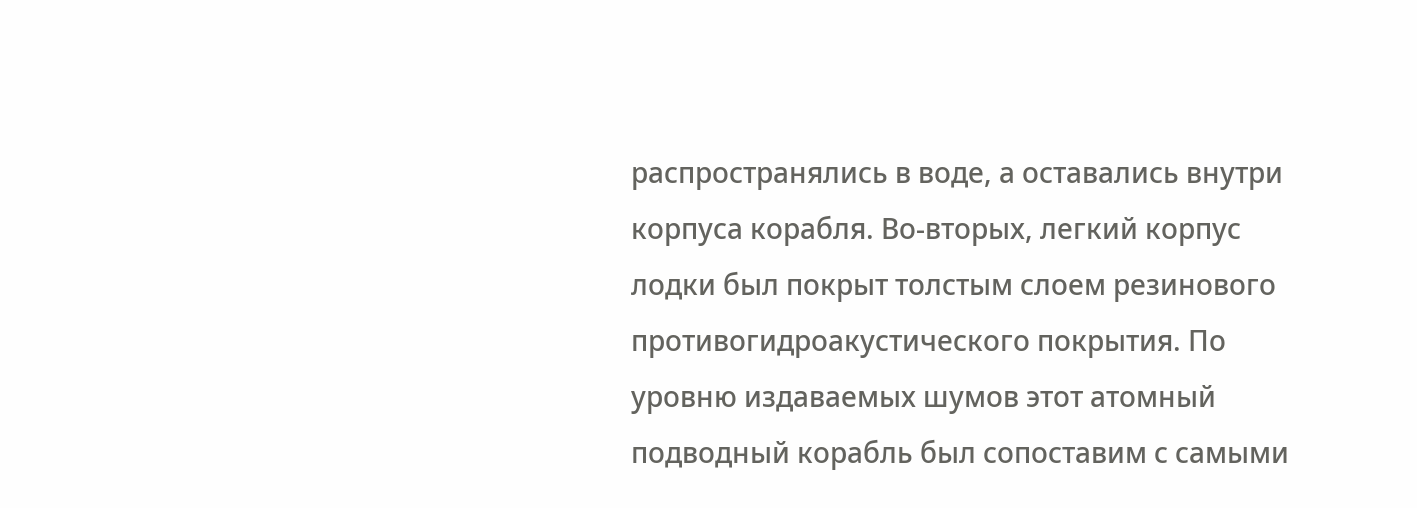распространялись в воде, а оставались внутри корпуса корабля. Во-вторых, легкий корпус лодки был покрыт толстым слоем резинового противогидроакустического покрытия. По уровню издаваемых шумов этот атомный подводный корабль был сопоставим с самыми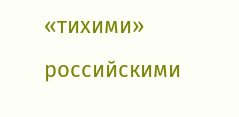«тихими» российскими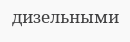дизельными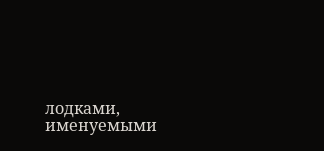лодками, именуемыми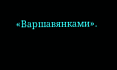«Варшавянками».